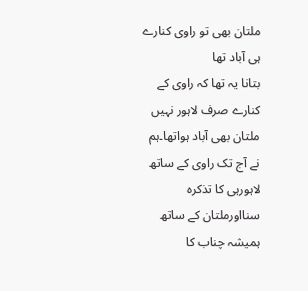ملتان بھی تو راوی کنارے ہی آباد تھا
بتانا یہ تھا کہ راوی کے کنارے صرف لاہور نہیں ملتان بھی آباد ہواتھا۔ہم نے آج تک راوی کے ساتھ لاہورہی کا تذکرہ سنااورملتان کے ساتھ ہمیشہ چناب کا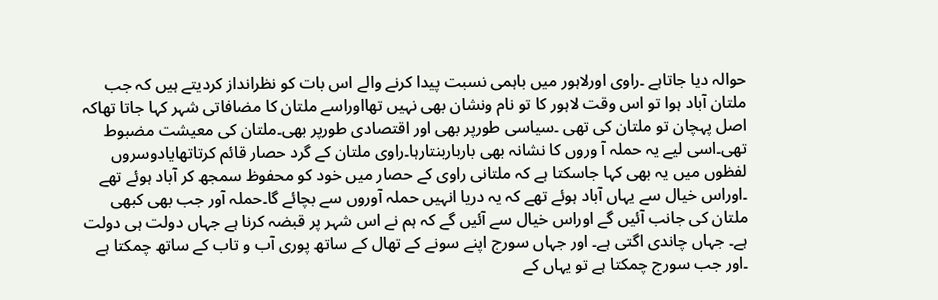حوالہ دیا جاتاہے ۔راوی اورلاہور میں باہمی نسبت پیدا کرنے والے اس بات کو نظرانداز کردیتے ہیں کہ جب ملتان آباد ہوا تو اس وقت لاہور کا تو نام ونشان بھی نہیں تھااوراسے ملتان کا مضافاتی شہر کہا جاتا تھاکہ اصل پہچان تو ملتان کی تھی ۔سیاسی طورپر بھی اور اقتصادی طورپر بھی۔ملتان کی معیشت مضبوط تھی۔اسی لیے یہ حملہ آ وروں کا نشانہ بھی بارباربنتارہا۔راوی ملتان کے گرد حصار قائم کرتاتھایادوسروں لفظوں میں یہ بھی کہا جاسکتا ہے کہ ملتانی راوی کے حصار میں خود کو محفوظ سمجھ کر آباد ہوئے تھے ۔اوراس خیال سے یہاں آباد ہوئے تھے کہ یہ دریا انہیں حملہ آوروں سے بچائے گا۔حملہ آور جب بھی کبھی ملتان کی جانب آئیں گے اوراس خیال سے آئیں گے کہ ہم نے اس شہر پر قبضہ کرنا ہے جہاں دولت ہی دولت ہے۔ جہاں چاندی اگتی ہے۔ اور جہاں سورج اپنے سونے کے تھال کے ساتھ پوری آب و تاب کے ساتھ چمکتا ہے ۔اور جب سورج چمکتا ہے تو یہاں کے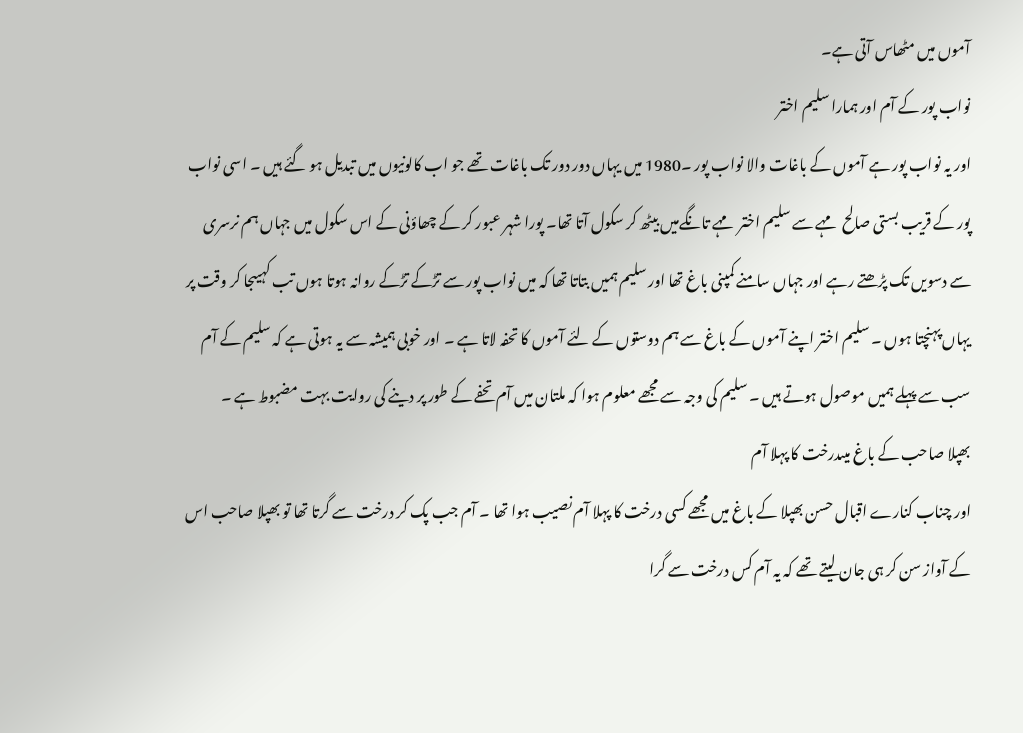آموں میں مٹھاس آتی ہے۔
نواب پور کے آم اور ہمارا سلیم اختر
اور یہ نواب پور ہے آموں کے باغات والا نواب پور ۔1980 میں یہاں دور دور تک باغات تھے جو اب کالونیوں میں تبدیل ہو گئے ہیں ۔ اسی نواب پور کے قریب بستی صالح مہے سے سلیم اختر مہے تانگےمیں بیٹھ کر سکول آتا تھا۔ پورا شہر عبور کر کے چھاؤنی کے اس سکول میں جہاں ہم نرسری سے دسویں تک پڑھتے رہے اور جہاں سامنے کمپنی باغ تھا اور سلیم ہمیں بتاتا تھا کہ میں نواب پور سے تڑکے تڑکے روانہ ہوتا ہوں تب کہیںجا کر وقت پر یہاں پہنچتا ہوں ۔ سلیم اختر اپنے آموں کے باغ سے ہم دوستوں کے لئے آموں کا تحفہ لاتا ہے ۔ اور خوبی ہمیشہ سے یہ ہوتی ہے کہ سلیم کے آم سب سے پہلے ہمیں موصول ہوتے ہیں ۔ سلیم کی وجہ سے مجھے معلوم ہوا کہ ملتان میں آم تحفے کے طور پر دینے کی روایت بہت مضبوط ہے ۔
بھپلا صاحب کے باغ میںدرخت کا پہلا آم
اور چناب کنارے اقبال حسن بھپلا کے باغ میں مجھے کسی درخت کا پہلا آم نصیب ہوا تھا ۔ آم جب پک کر درخت سے گرتا تھا تو بھپلا صاحب اس کے آواز سن کر ہی جان لیتے تھے کہ یہ آم کس درخت سے گرا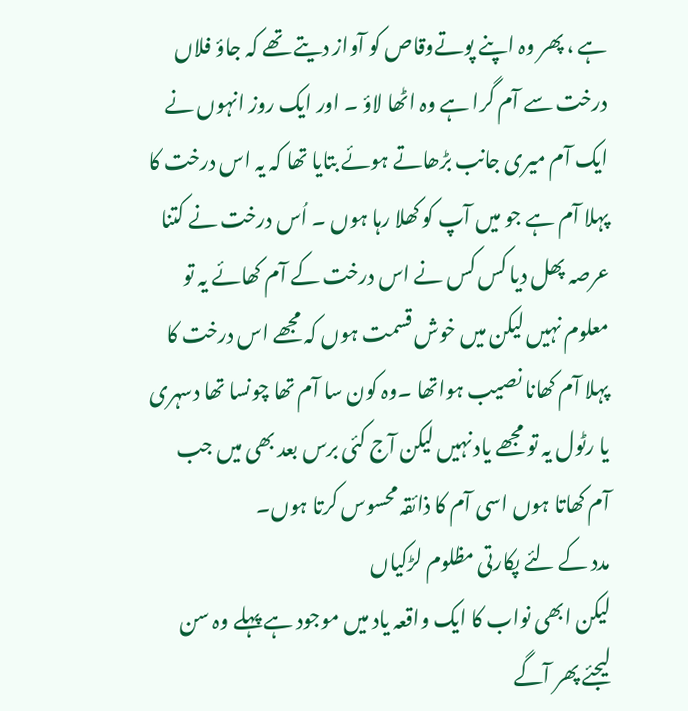ہے ، پھر وہ اپنے پوتےوقاص کو آواز دیتے تھے کہ جاؤ فلاں درخت سے آم گرا ہے وہ اٹھا لاؤ ۔ اور ایک روز انہوں نے ایک آم میری جانب بڑھاتے ہوئے بتایا تھا کہ یہ اس درخت کا پہلا آم ہے جو میں آپ کو کھلا رہا ہوں ۔ اُس درخت نے کتنا عرصہ پھل دیا کس کس نے اس درخت کے آم کھائے یہ تو معلوم نہیں لیکن میں خوش قسمت ہوں کہ مجھے اس درخت کا پہلا آم کھانا نصیب ہواتھا ۔وہ کون سا آم تھا چونسا تھا دسہری یا رٹول یہ تو مجھے یاد نہیں لیکن آج کئی برس بعد بھی میں جب آم کھاتا ہوں اسی آم کا ذائقہ محسوس کرتا ہوں۔
مدد کے لئے پکارتی مظلوم لڑکیاں
لیکن ابھی نواب کا ایک واقعہ یاد میں موجود ہے پہلے وہ سن لیجئے پھر آگے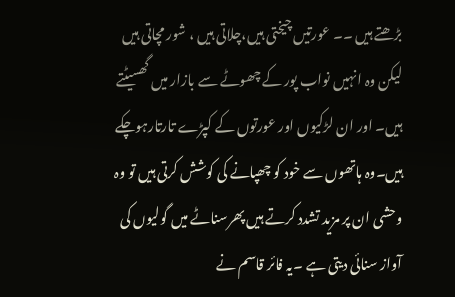بڑھتے ہیں ۔۔ عورتیں چیختی ہیں،چلاتی ہیں ، شور مچاتی ہیں لیکن وہ انہیں نواب پور کے چھوٹے سے بازار میں گھسیٹتے ہیں۔ اور ان لڑکیوں اور عورتوں کے کپڑے تارتارہوچکے ہیں۔وہ ہاتھوں سے خود کو چھپانے کی کوشش کرتی ہیں تو وہ وحشی ان پر مزید تشدد کرتے ہیں پھرسناٹے میں گولیوں کی آواز سنائی دیتی ہے ۔یہ فائر قاسم نے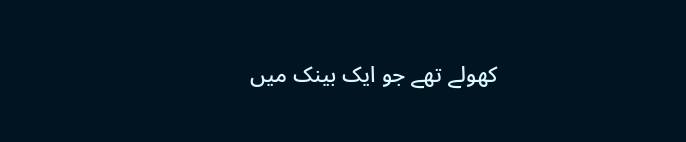کھولے تھے جو ایک بینک میں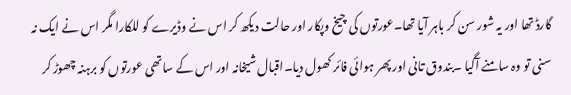گارڈ تھا اور یہ شور سن کر باہر آیا تھا۔عورتوں کی چیخ وپکار اور حالت دیکھ کر اس نے وڈیرے کو للکارا مگر اس نے ایک نہ سنی تو وہ سامنے آگیا ۔بندوق تانی اور پھر ہوائی فائر کھول دیا۔اقبال شیخانہ اور اس کے ساتھی عورتوں کو برہنہ چھوڑ کر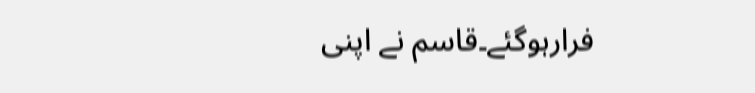فرارہوگئے۔قاسم نے اپنی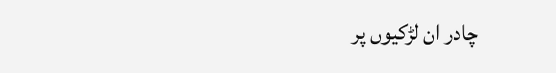چادر ان لڑکیوں پر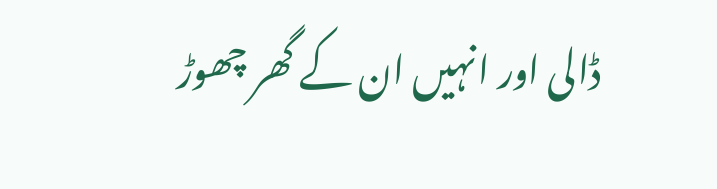ڈالی اور انہیں ان کے گھر چھوڑ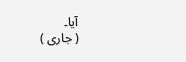آیا۔
( جاری )